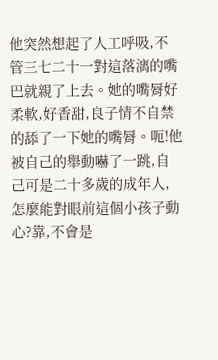他突然想起了人工呼吸,不管三七二十一對這落漓的嘴巴就親了上去。她的嘴脣好柔軟,好香甜,良子情不自禁的舔了一下她的嘴脣。呃!他被自己的舉動嚇了一跳,自己可是二十多歲的成年人,怎麼能對眼前這個小孩子動心?靠,不會是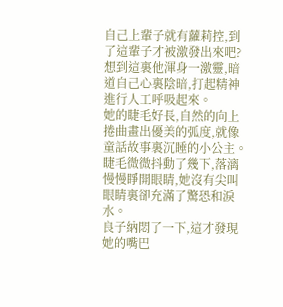自己上輩子就有蘿莉控,到了這輩子才被激發出來吧?
想到這裏他渾身一激靈,暗道自己心裏陰暗,打起精神進行人工呼吸起來。
她的睫毛好長,自然的向上捲曲畫出優美的弧度,就像童話故事裏沉睡的小公主。睫毛微微抖動了幾下,落漓慢慢睜開眼睛,她沒有尖叫眼睛裏卻充滿了驚恐和淚水。
良子納悶了一下,這才發現她的嘴巴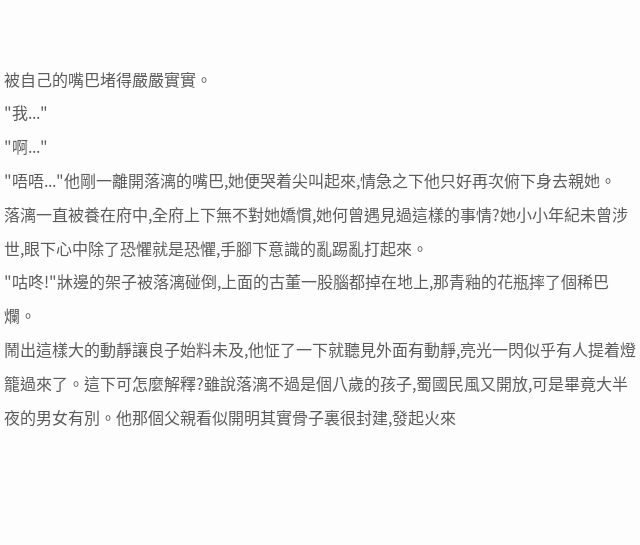被自己的嘴巴堵得嚴嚴實實。
"我..."
"啊..."
"唔唔..."他剛一離開落漓的嘴巴,她便哭着尖叫起來,情急之下他只好再次俯下身去親她。
落漓一直被養在府中,全府上下無不對她嬌慣,她何曾遇見過這樣的事情?她小小年紀未曾涉世,眼下心中除了恐懼就是恐懼,手腳下意識的亂踢亂打起來。
"咕咚!"牀邊的架子被落漓碰倒,上面的古董一股腦都掉在地上,那青釉的花瓶摔了個稀巴爛。
鬧出這樣大的動靜讓良子始料未及,他怔了一下就聽見外面有動靜,亮光一閃似乎有人提着燈籠過來了。這下可怎麼解釋?雖說落漓不過是個八歲的孩子,蜀國民風又開放,可是畢竟大半夜的男女有別。他那個父親看似開明其實骨子裏很封建,發起火來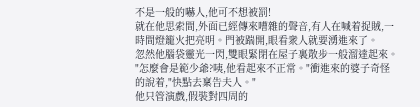不是一般的嚇人,他可不想被罰!
就在他思索間,外面已經傳來嘈雜的聲音,有人在喊着捉賊,一時間燈籠火把亮明。門被踹開,眼看衆人就要湧進來了。
忽然他腦袋靈光一閃,雙眼緊閉在屋子裏散步一般溜達起來。
"怎麼會是範少爺?咦,他看起來不正常。"衝進來的婆子奇怪的說着,"快點去稟告夫人。"
他只管演戲,假裝對四周的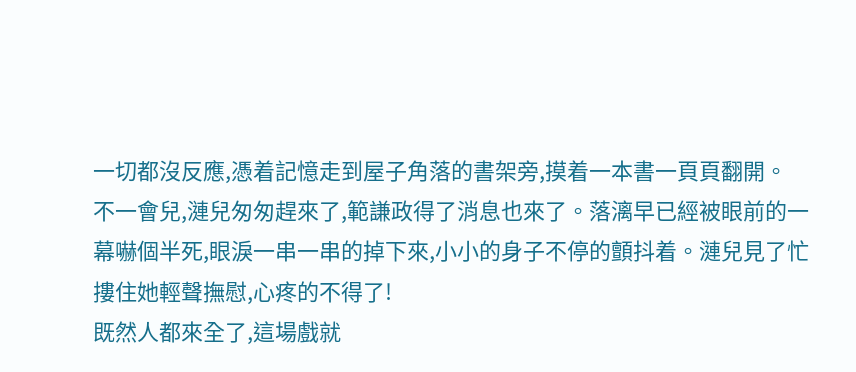一切都沒反應,憑着記憶走到屋子角落的書架旁,摸着一本書一頁頁翻開。
不一會兒,漣兒匆匆趕來了,範謙政得了消息也來了。落漓早已經被眼前的一幕嚇個半死,眼淚一串一串的掉下來,小小的身子不停的顫抖着。漣兒見了忙摟住她輕聲撫慰,心疼的不得了!
既然人都來全了,這場戲就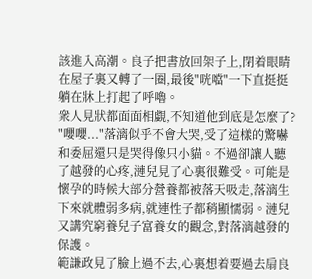該進入高潮。良子把書放回架子上,閉着眼睛在屋子裏又轉了一圈,最後"咣噹"一下直挺挺躺在牀上打起了呼嚕。
衆人見狀都面面相覷,不知道他到底是怎麼了?
"嚶嚶..."落漓似乎不會大哭,受了這樣的驚嚇和委屈還只是哭得像只小貓。不過卻讓人聽了越發的心疼,漣兒見了心裏很難受。可能是懷孕的時候大部分營養都被落天吸走,落漓生下來就體弱多病,就連性子都稍顯懦弱。漣兒又講究窮養兒子富養女的觀念,對落漓越發的保護。
範謙政見了臉上過不去,心裏想着要過去扇良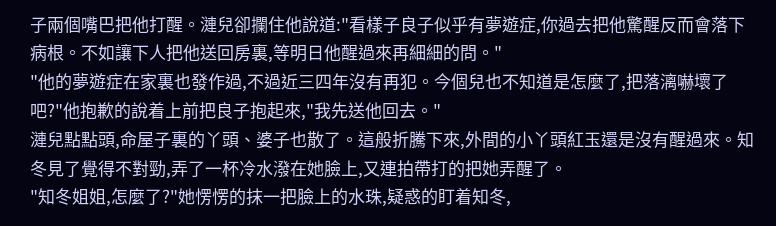子兩個嘴巴把他打醒。漣兒卻攔住他說道:"看樣子良子似乎有夢遊症,你過去把他驚醒反而會落下病根。不如讓下人把他送回房裏,等明日他醒過來再細細的問。"
"他的夢遊症在家裏也發作過,不過近三四年沒有再犯。今個兒也不知道是怎麼了,把落漓嚇壞了吧?"他抱歉的說着上前把良子抱起來,"我先送他回去。"
漣兒點點頭,命屋子裏的丫頭、婆子也散了。這般折騰下來,外間的小丫頭紅玉還是沒有醒過來。知冬見了覺得不對勁,弄了一杯冷水潑在她臉上,又連拍帶打的把她弄醒了。
"知冬姐姐,怎麼了?"她愣愣的抹一把臉上的水珠,疑惑的盯着知冬,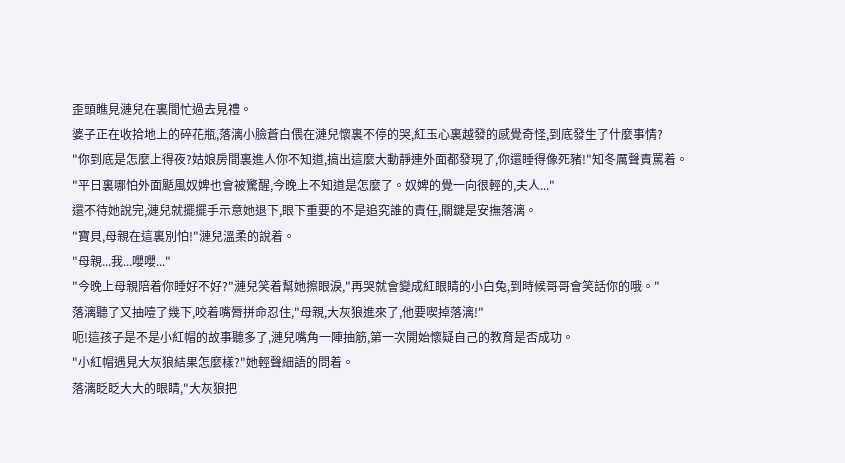歪頭瞧見漣兒在裏間忙過去見禮。
婆子正在收拾地上的碎花瓶,落漓小臉蒼白偎在漣兒懷裏不停的哭,紅玉心裏越發的感覺奇怪,到底發生了什麼事情?
"你到底是怎麼上得夜?姑娘房間裏進人你不知道,搞出這麼大動靜連外面都發現了,你還睡得像死豬!"知冬厲聲責罵着。
"平日裏哪怕外面颳風奴婢也會被驚醒,今晚上不知道是怎麼了。奴婢的覺一向很輕的,夫人..."
還不待她說完,漣兒就擺擺手示意她退下,眼下重要的不是追究誰的責任,關鍵是安撫落漓。
"寶貝,母親在這裏別怕!"漣兒溫柔的說着。
"母親...我...嚶嚶..."
"今晚上母親陪着你睡好不好?"漣兒笑着幫她擦眼淚,"再哭就會變成紅眼睛的小白兔,到時候哥哥會笑話你的哦。"
落漓聽了又抽噎了幾下,咬着嘴脣拼命忍住,"母親,大灰狼進來了,他要喫掉落漓!"
呃!這孩子是不是小紅帽的故事聽多了,漣兒嘴角一陣抽筋,第一次開始懷疑自己的教育是否成功。
"小紅帽遇見大灰狼結果怎麼樣?"她輕聲細語的問着。
落漓眨眨大大的眼睛,"大灰狼把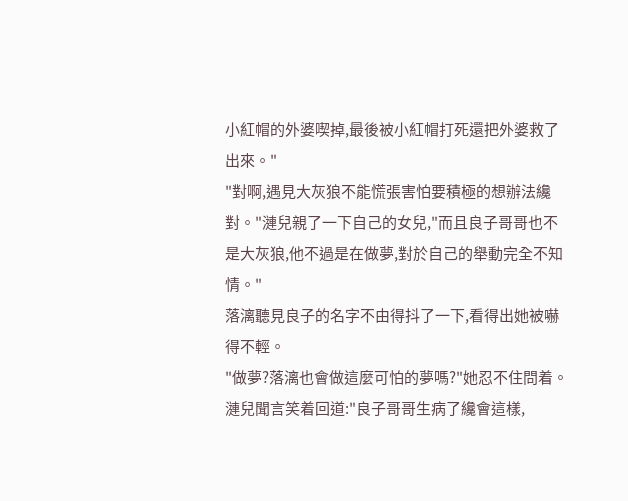小紅帽的外婆喫掉,最後被小紅帽打死還把外婆救了出來。"
"對啊,遇見大灰狼不能慌張害怕要積極的想辦法纔對。"漣兒親了一下自己的女兒,"而且良子哥哥也不是大灰狼,他不過是在做夢,對於自己的舉動完全不知情。"
落漓聽見良子的名字不由得抖了一下,看得出她被嚇得不輕。
"做夢?落漓也會做這麼可怕的夢嗎?"她忍不住問着。
漣兒聞言笑着回道:"良子哥哥生病了纔會這樣,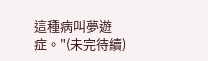這種病叫夢遊症。"(未完待續)